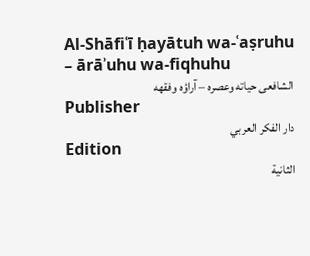Al-Shāfiʿī ḥayātuh wa-ʿaṣruhu – ārāʾuhu wa-fiqhuhu
الشافعى حياته وعصره – آراؤه وفقهه
Publisher
دار الفكر العربي
Edition
الثانية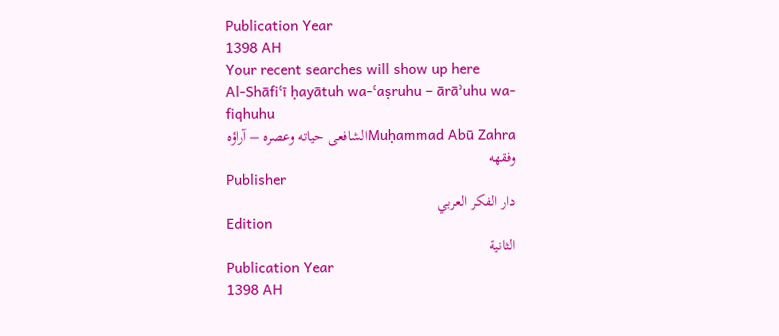Publication Year
1398 AH
Your recent searches will show up here
Al-Shāfiʿī ḥayātuh wa-ʿaṣruhu – ārāʾuhu wa-fiqhuhu
Muḥammad Abū Zahraالشافعى حياته وعصره – آراؤه وفقهه
Publisher
دار الفكر العربي
Edition
الثانية
Publication Year
1398 AH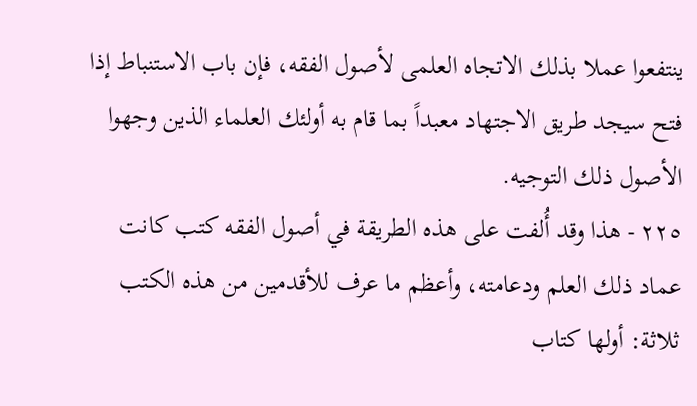ينتفعوا عملا بذلك الاتجاه العلمى لأصول الفقه، فإن باب الاستنباط إذا فتح سيجد طريق الاجتهاد معبداً بما قام به أولئك العلماء الذين وجهوا الأصول ذلك التوجيه.
٢٢٥ - هذا وقد أُلفت على هذه الطريقة في أصول الفقه كتب كانت عماد ذلك العلم ودعامته، وأعظم ما عرف للأقدمين من هذه الكتب ثلاثة: أولها كتاب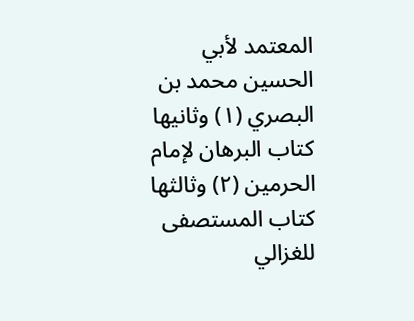المعتمد لأبي الحسين محمد بن البصري (١) وثانيها كتاب البرهان لإمام الحرمين (٢) وثالثها كتاب المستصفى للغزالي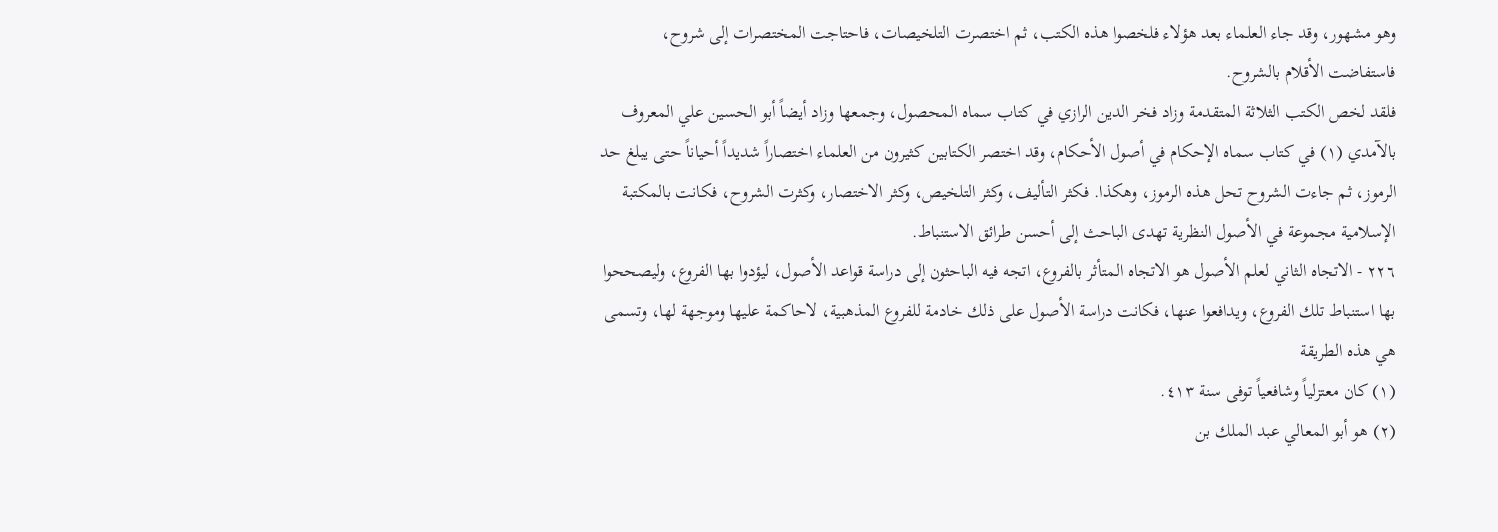وهو مشهور، وقد جاء العلماء بعد هؤلاء فلخصوا هذه الكتب، ثم اختصرت التلخيصات، فاحتاجت المختصرات إلى شروح، فاستفاضت الأقلام بالشروح.
فلقد لخص الكتب الثلاثة المتقدمة وزاد فخر الدين الرازي في كتاب سماه المحصول، وجمعها وزاد أيضاً أبو الحسين علي المعروف بالآمدي (١) في كتاب سماه الإحكام في أصول الأحكام، وقد اختصر الكتابين كثيرون من العلماء اختصاراً شديداً أحياناً حتى يبلغ حد الرموز، ثم جاءت الشروح تحل هذه الرموز، وهكذا. فكثر التأليف، وكثر التلخيص، وكثر الاختصار، وكثرت الشروح، فكانت بالمكتبة الإسلامية مجموعة في الأصول النظرية تهدى الباحث إلى أحسن طرائق الاستنباط.
٢٢٦ - الاتجاه الثاني لعلم الأصول هو الاتجاه المتأثر بالفروع، اتجه فيه الباحثون إلى دراسة قواعد الأصول، ليؤدوا بها الفروع، وليصححوا بها استنباط تلك الفروع، ويدافعوا عنها، فكانت دراسة الأصول على ذلك خادمة للفروع المذهبية، لاحاكمة عليها وموجهة لها، وتسمى هي هذه الطريقة
(١) كان معتزلياً وشافعياً توفى سنة ٤١٣.
(٢) هو أبو المعالي عبد الملك بن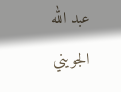عبد الله الجويني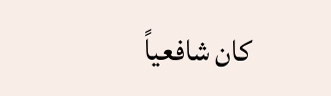كان شافعياً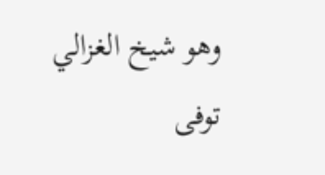وهو شيخ الغزالي توفى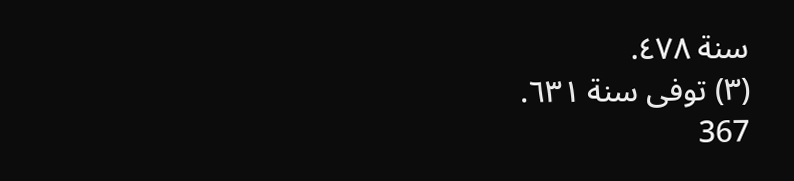سنة ٤٧٨.
(٣) توفى سنة ٦٣١.
367